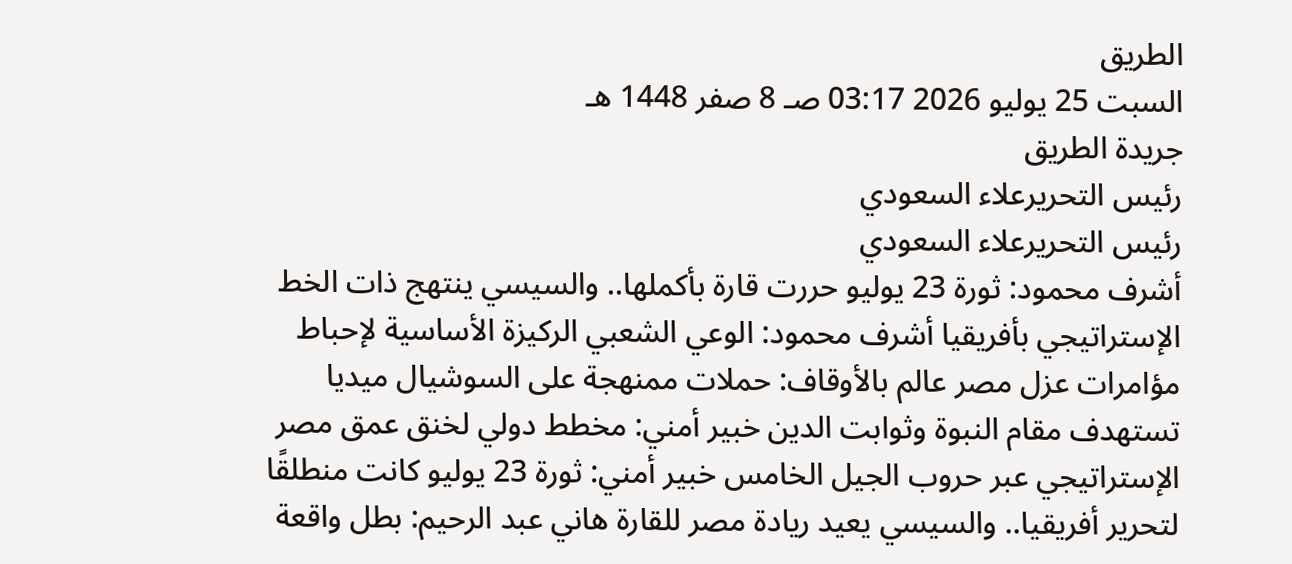الطريق
السبت 25 يوليو 2026 03:17 صـ 8 صفر 1448 هـ
جريدة الطريق
رئيس التحريرعلاء السعودي
رئيس التحريرعلاء السعودي
أشرف محمود: ثورة 23 يوليو حررت قارة بأكملها.. والسيسي ينتهج ذات الخط الإستراتيجي بأفريقيا أشرف محمود: الوعي الشعبي الركيزة الأساسية لإحباط مؤامرات عزل مصر عالم بالأوقاف: حملات ممنهجة على السوشيال ميديا تستهدف مقام النبوة وثوابت الدين خبير أمني: مخطط دولي لخنق عمق مصر الإستراتيجي عبر حروب الجيل الخامس خبير أمني: ثورة 23 يوليو كانت منطلقًا لتحرير أفريقيا.. والسيسي يعيد ريادة مصر للقارة هاني عبد الرحيم: بطل واقعة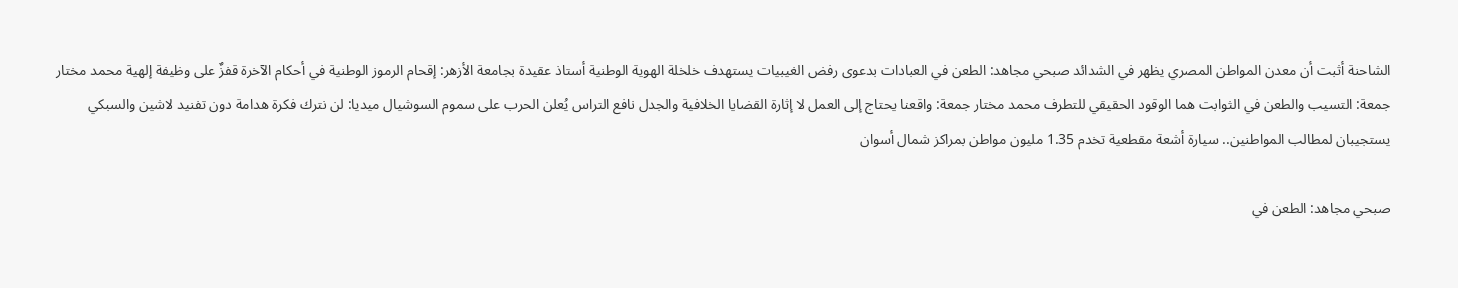الشاحنة أثبت أن معدن المواطن المصري يظهر في الشدائد صبحي مجاهد: الطعن في العبادات بدعوى رفض الغيبيات يستهدف خلخلة الهوية الوطنية أستاذ عقيدة بجامعة الأزهر: إقحام الرموز الوطنية في أحكام الآخرة قفزٌ على وظيفة إلهية محمد مختار جمعة: التسيب والطعن في الثوابت هما الوقود الحقيقي للتطرف محمد مختار جمعة: واقعنا يحتاج إلى العمل لا إثارة القضايا الخلافية والجدل نافع التراس يُعلن الحرب على سموم السوشيال ميديا: لن نترك فكرة هدامة دون تفنيد لاشين والسبكي يستجيبان لمطالب المواطنين.. سيارة أشعة مقطعية تخدم 1.35 مليون مواطن بمراكز شمال أسوان

صبحي مجاهد: الطعن في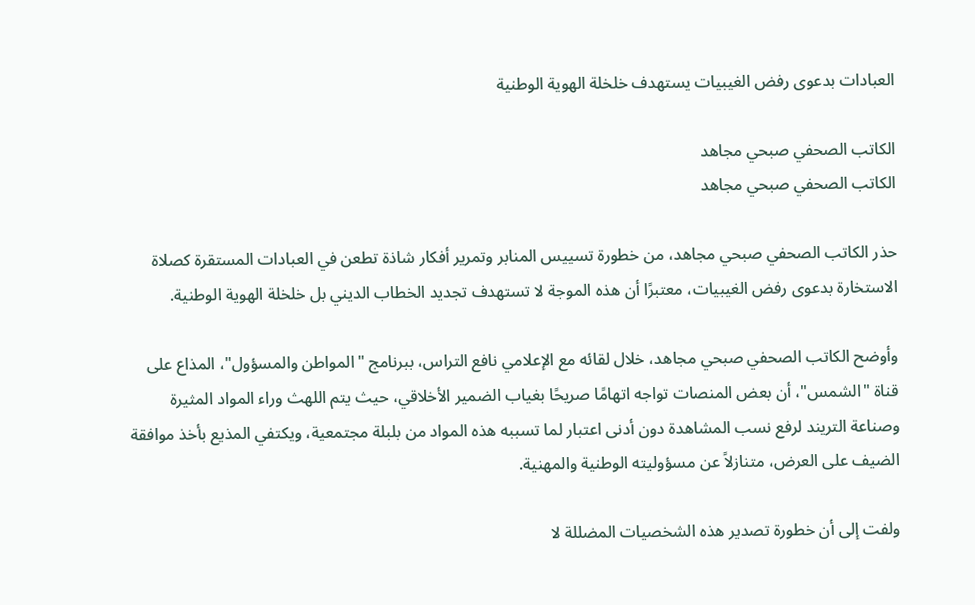العبادات بدعوى رفض الغيبيات يستهدف خلخلة الهوية الوطنية

الكاتب الصحفي صبحي مجاهد
الكاتب الصحفي صبحي مجاهد

حذر الكاتب الصحفي صبحي مجاهد، من خطورة تسييس المنابر وتمرير أفكار شاذة تطعن في العبادات المستقرة كصلاة الاستخارة بدعوى رفض الغيبيات، معتبرًا أن هذه الموجة لا تستهدف تجديد الخطاب الديني بل خلخلة الهوية الوطنية.

وأوضح الكاتب الصحفي صبحي مجاهد، خلال لقائه مع الإعلامي نافع التراس، ببرنامج "المواطن والمسؤول"، المذاع على قناة "الشمس"، أن بعض المنصات تواجه اتهامًا صريحًا بغياب الضمير الأخلاقي، حيث يتم اللهث وراء المواد المثيرة وصناعة التريند لرفع نسب المشاهدة دون أدنى اعتبار لما تسببه هذه المواد من بلبلة مجتمعية، ويكتفي المذيع بأخذ موافقة الضيف على العرض، متنازلاً عن مسؤوليته الوطنية والمهنية.

ولفت إلى أن خطورة تصدير هذه الشخصيات المضللة لا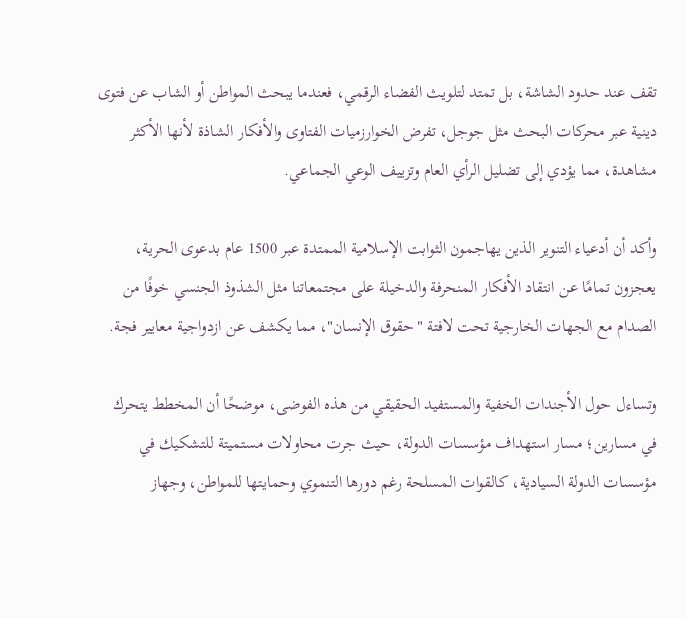تقف عند حدود الشاشة، بل تمتد لتلويث الفضاء الرقمي، فعندما يبحث المواطن أو الشاب عن فتوى دينية عبر محركات البحث مثل جوجل، تفرض الخوارزميات الفتاوى والأفكار الشاذة لأنها الأكثر مشاهدة، مما يؤدي إلى تضليل الرأي العام وتزييف الوعي الجماعي.

وأكد أن أدعياء التنوير الذين يهاجمون الثوابت الإسلامية الممتدة عبر 1500 عام بدعوى الحرية، يعجزون تمامًا عن انتقاد الأفكار المنحرفة والدخيلة على مجتمعاتنا مثل الشذوذ الجنسي خوفًا من الصدام مع الجهات الخارجية تحت لافتة "حقوق الإنسان"، مما يكشف عن ازدواجية معايير فجة.

وتساءل حول الأجندات الخفية والمستفيد الحقيقي من هذه الفوضى، موضحًا أن المخطط يتحرك في مسارين؛ مسار استهداف مؤسسات الدولة، حيث جرت محاولات مستميتة للتشكيك في مؤسسات الدولة السيادية، كالقوات المسلحة رغم دورها التنموي وحمايتها للمواطن، وجهاز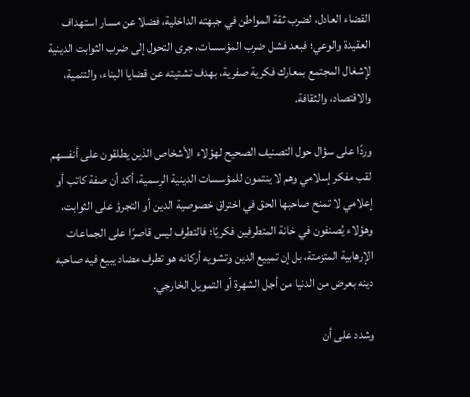القضاء العادل، لضرب ثقة المواطن في جبهته الداخلية، فضلا عن مسار استهداف العقيدة والوعي؛ فبعد فشل ضرب المؤسسات، جرى التحول إلى ضرب الثوابت الدينية لإشغال المجتمع بمعارك فكرية صفرية، بهدف تشتيته عن قضايا البناء، والتنمية، والاقتصاد، والثقافة.

وردًا على سؤال حول التصنيف الصحيح لهؤلاء الأشخاص الذين يطلقون على أنفسهم لقب مفكر إسلامي وهم لا ينتمون للمؤسسات الدينية الرسمية، أكد أن صفة كاتب أو إعلامي لا تمنح صاحبها الحق في اختراق خصوصية الدين أو التجرؤ على الثوابت، وهؤلاء يُصنفون في خانة المتطرفين فكريًا؛ فالتطرف ليس قاصرًا على الجماعات الإرهابية المتزمتة، بل إن تمييع الدين وتشويه أركانه هو تطرف مضاد يبيع فيه صاحبه دينه بعرض من الدنيا من أجل الشهرة أو التمويل الخارجي.

وشدد على أن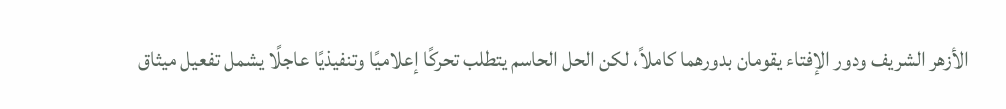الأزهر الشريف ودور الإفتاء يقومان بدورهما كاملاً، لكن الحل الحاسم يتطلب تحركًا إعلاميًا وتنفيذيًا عاجلًا يشمل تفعيل ميثاق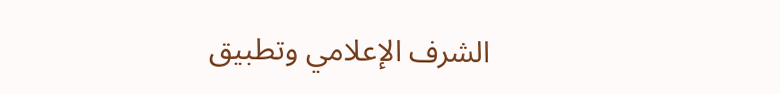الشرف الإعلامي وتطبيق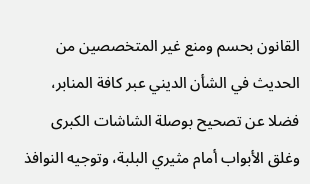القانون بحسم ومنع غير المتخصصين من الحديث في الشأن الديني عبر كافة المنابر، فضلا عن تصحيح بوصلة الشاشات الكبرى وغلق الأبواب أمام مثيري البلبة، وتوجيه النوافذ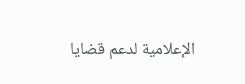الإعلامية لدعم قضايا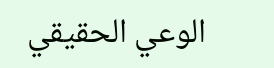الوعي الحقيقي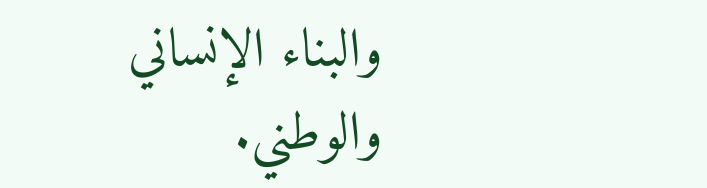والبناء الإنساني والوطني.